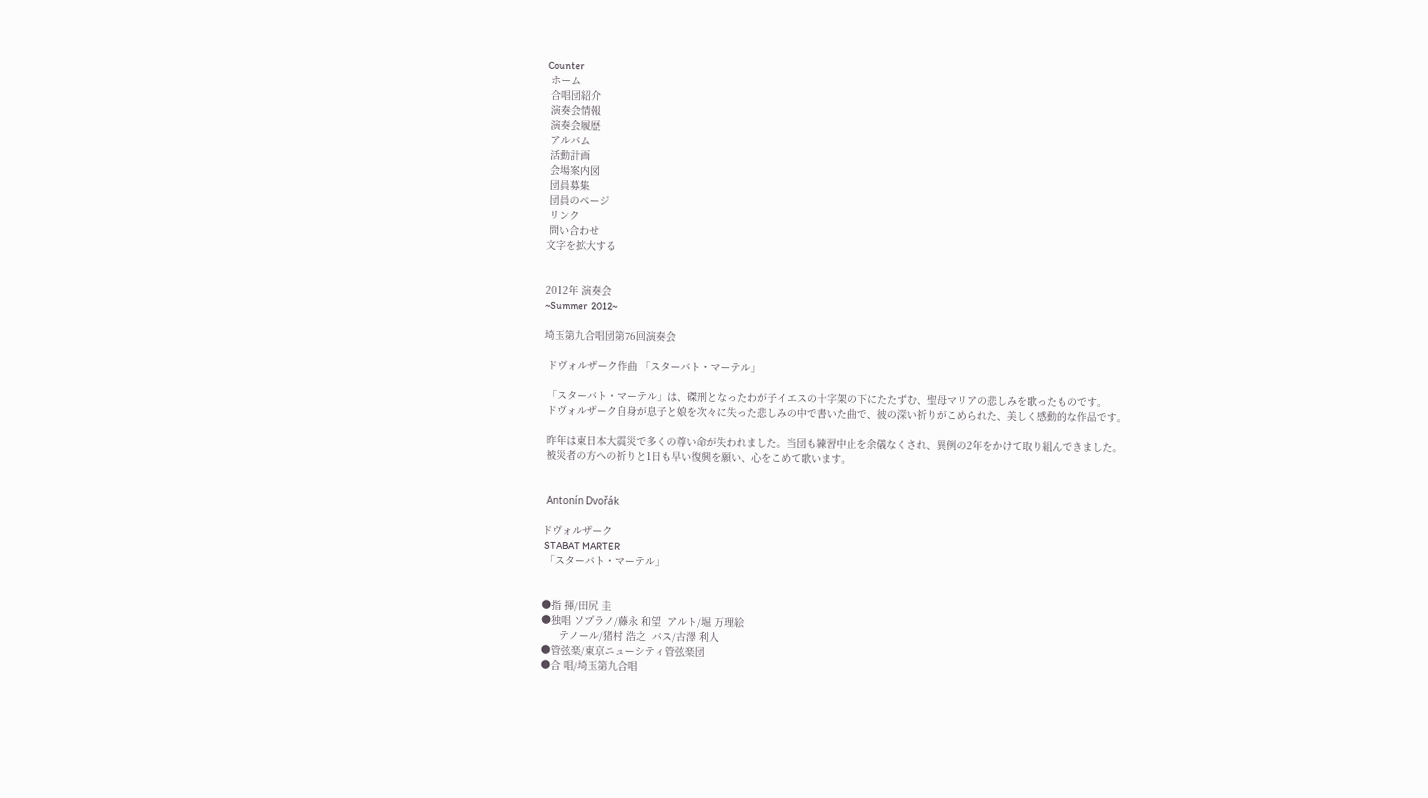Counter
 ホーム
 合唱団紹介
 演奏会情報
 演奏会履歴
 アルバム
 活動計画
 会場案内図
 団員募集
 団員のページ
 リンク
 問い合わせ
文字を拡大する


2012年 演奏会
~Summer  2012~

埼玉第九合唱団第76回演奏会

 ドヴォルザーク作曲 「スターバト・マーテル」

 「スターバト・マーテル」は、磔刑となったわが子イエスの十字架の下にたたずむ、聖母マリアの悲しみを歌ったものです。
 ドヴォルザーク自身が息子と娘を次々に失った悲しみの中で書いた曲で、彼の深い祈りがこめられた、美しく感動的な作品です。

 昨年は東日本大震災で多くの尊い命が失われました。当団も練習中止を余儀なくされ、異例の2年をかけて取り組んできました。
 被災者の方への祈りと1日も早い復興を願い、心をこめて歌います。


  Antonín Dvořák

ドヴォルザーク
 STABAT MARTER
 「スターバト・マーテル」


●指 揮/田尻 圭
●独唱 ソプラノ/藤永 和望  アルト/堀 万理絵
      テノール/猪村 浩之  バス/古澤 利人
●管弦楽/東京ニューシティ管弦楽団
●合 唱/埼玉第九合唱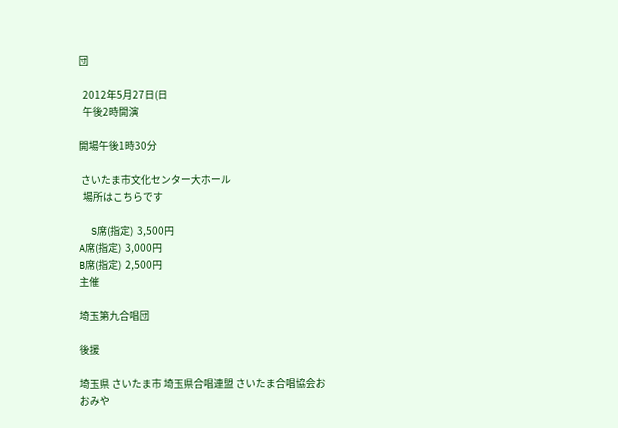団

  2012年5月27日(日
  午後2時開演

開場午後1時30分

 さいたま市文化センター大ホール
  場所はこちらです

  S席(指定)  3,500円
A席(指定)  3,000円
B席(指定)  2,500円
主催

埼玉第九合唱団

後援

埼玉県 さいたま市 埼玉県合唱連盟 さいたま合唱協会おおみや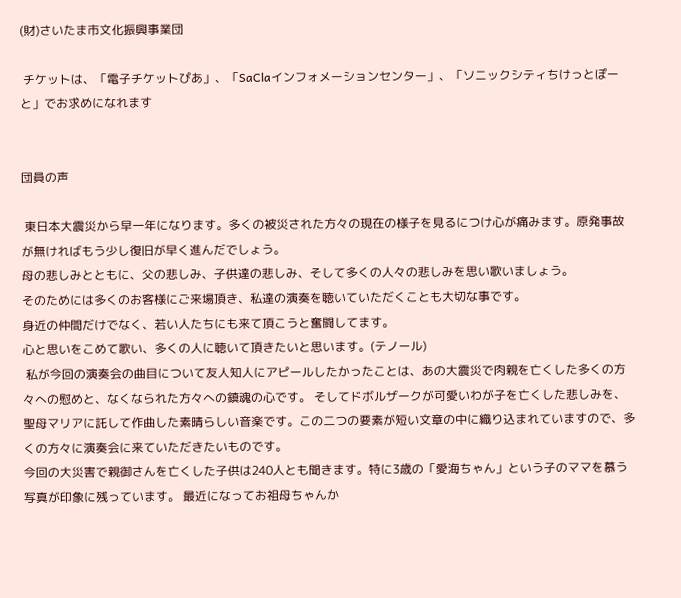(財)さいたま市文化振興事業団

 チケットは、「電子チケットぴあ」、「SaClaインフォメーションセンター」、「ソニックシティちけっとぽーと」でお求めになれます


団員の声

 東日本大震災から早一年になります。多くの被災された方々の現在の様子を見るにつけ心が痛みます。原発事故が無ければもう少し復旧が早く進んだでしょう。
母の悲しみとともに、父の悲しみ、子供達の悲しみ、そして多くの人々の悲しみを思い歌いましょう。
そのためには多くのお客様にご来場頂き、私達の演奏を聴いていただくことも大切な事です。
身近の仲間だけでなく、若い人たちにも来て頂こうと奮闘してます。
心と思いをこめて歌い、多くの人に聴いて頂きたいと思います。(テノール)
 私が今回の演奏会の曲目について友人知人にアピールしたかったことは、あの大震災で肉親を亡くした多くの方々への慰めと、なくなられた方々への鎮魂の心です。 そしてドボルザークが可愛いわが子を亡くした悲しみを、聖母マリアに託して作曲した素晴らしい音楽です。この二つの要素が短い文章の中に織り込まれていますので、多くの方々に演奏会に来ていただきたいものです。
今回の大災害で親御さんを亡くした子供は240人とも聞きます。特に3歳の「愛海ちゃん」という子のママを慕う写真が印象に残っています。 最近になってお祖母ちゃんか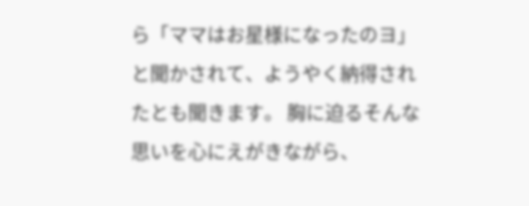ら「ママはお星様になったのヨ」と聞かされて、ようやく納得されたとも聞きます。 胸に迫るそんな思いを心にえがきながら、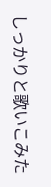しっかりと歌いこみた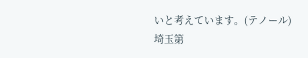いと考えています。(テノール)
埼玉第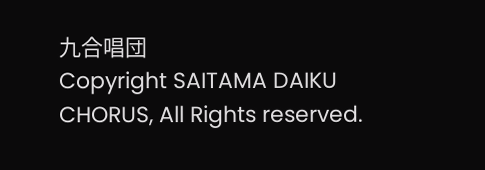九合唱団
Copyright SAITAMA DAIKU CHORUS, All Rights reserved.